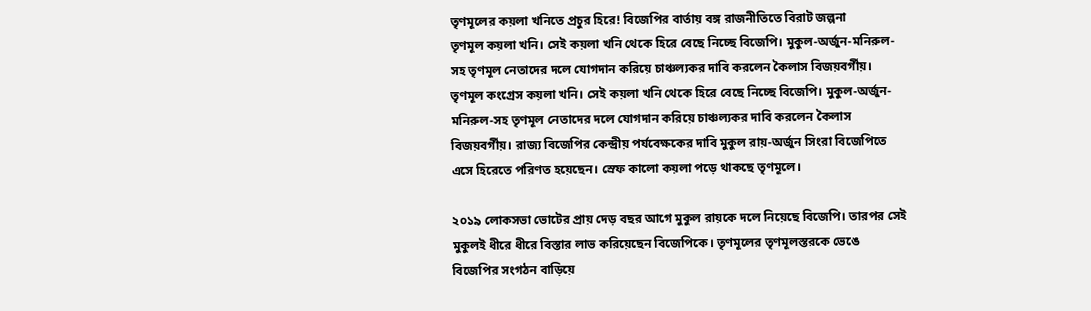তৃণমূলের কয়লা খনিতে প্রচুর হিরে! বিজেপির বার্তায় বঙ্গ রাজনীতিতে বিরাট জল্পনা
তৃণমূল কয়লা খনি। সেই কয়লা খনি থেকে হিরে বেছে নিচ্ছে বিজেপি। মুকুল-অর্জুন-মনিরুল-সহ তৃণমূল নেতাদের দলে যোগদান করিয়ে চাঞ্চল্যকর দাবি করলেন কৈলাস বিজয়বর্গীয়।
তৃণমূল কংগ্রেস কয়লা খনি। সেই কয়লা খনি থেকে হিরে বেছে নিচ্ছে বিজেপি। মুকুল-অর্জুন-মনিরুল-সহ তৃণমূল নেতাদের দলে যোগদান করিয়ে চাঞ্চল্যকর দাবি করলেন কৈলাস বিজয়বর্গীয়। রাজ্য বিজেপির কেন্দ্রীয় পর্যবেক্ষকের দাবি মুকুল রায়-অর্জুন সিংরা বিজেপিতে এসে হিরেতে পরিণত হয়েছেন। স্রেফ কালো কয়লা পড়ে থাকছে তৃণমূলে।

২০১৯ লোকসভা ভোটের প্রায় দেড় বছর আগে মুকুল রায়কে দলে নিয়েছে বিজেপি। তারপর সেই মুকুলই ধীরে ধীরে বিস্তার লাভ করিয়েছেন বিজেপিকে। তৃণমূলের তৃণমূলস্তরকে ভেঙে বিজেপির সংগঠন বাড়িয়ে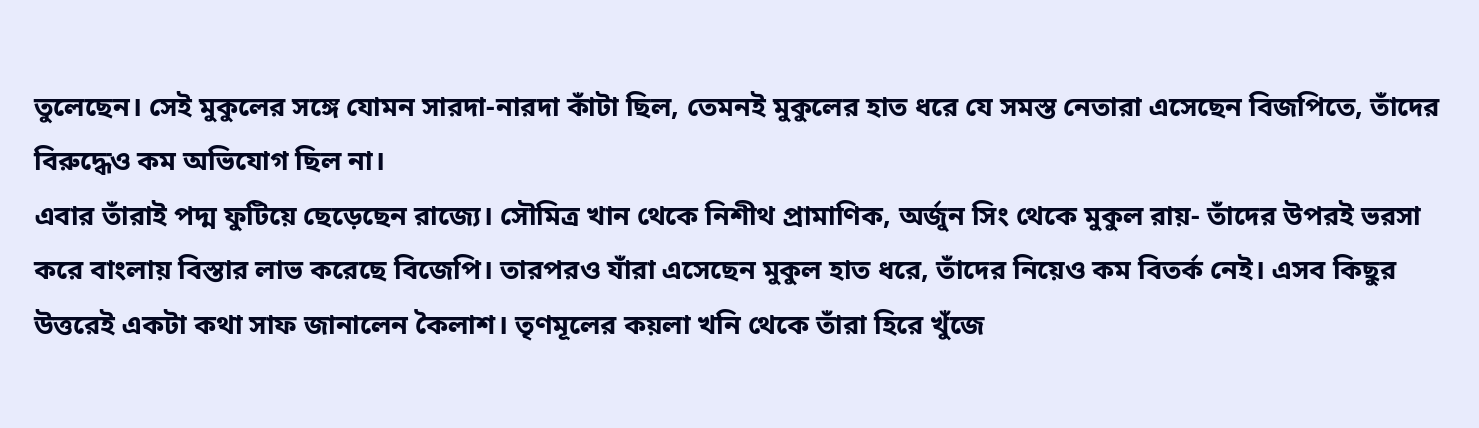তুলেছেন। সেই মুকুলের সঙ্গে যোমন সারদা-নারদা কাঁটা ছিল, তেমনই মুকুলের হাত ধরে যে সমস্ত নেতারা এসেছেন বিজপিতে, তাঁদের বিরুদ্ধেও কম অভিযোগ ছিল না।
এবার তাঁরাই পদ্ম ফুটিয়ে ছেড়েছেন রাজ্যে। সৌমিত্র খান থেকে নিশীথ প্রামাণিক, অর্জুন সিং থেকে মুকুল রায়- তাঁদের উপরই ভরসা করে বাংলায় বিস্তার লাভ করেছে বিজেপি। তারপরও যাঁরা এসেছেন মুকুল হাত ধরে, তাঁদের নিয়েও কম বিতর্ক নেই। এসব কিছুর উত্তরেই একটা কথা সাফ জানালেন কৈলাশ। তৃণমূলের কয়লা খনি থেকে তাঁরা হিরে খুঁজে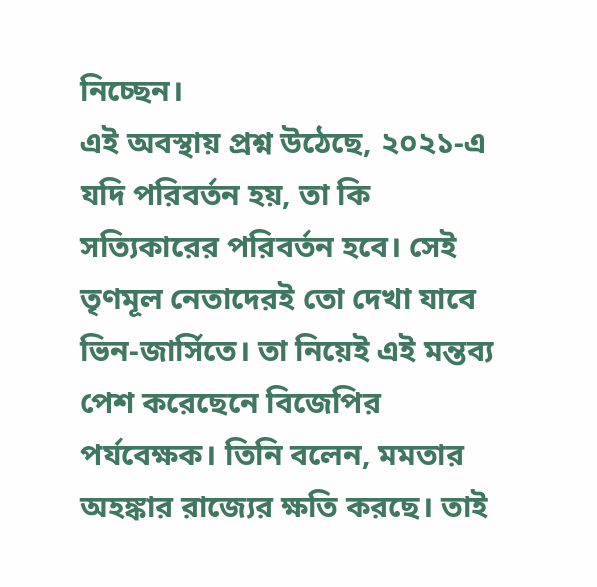নিচ্ছেন।
এই অবস্থায় প্রশ্ন উঠেছে, ২০২১-এ যদি পরিবর্তন হয়, তা কি সত্যিকারের পরিবর্তন হবে। সেই তৃণমূল নেতাদেরই তো দেখা যাবে ভিন-জার্সিতে। তা নিয়েই এই মন্তব্য পেশ করেছেনে বিজেপির পর্যবেক্ষক। তিনি বলেন, মমতার অহঙ্কার রাজ্যের ক্ষতি করছে। তাই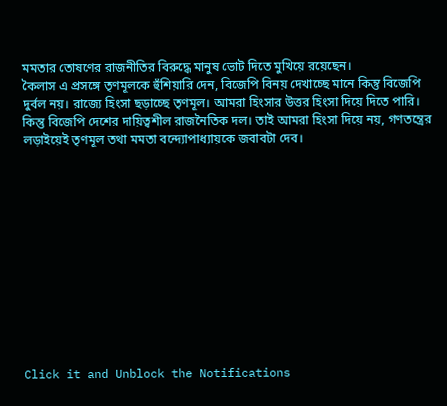মমতার তোষণের রাজনীতির বিরুদ্ধে মানুষ ভোট দিতে মুখিয়ে রয়েছেন।
কৈলাস এ প্রসঙ্গে তৃণমূলকে হুঁশিয়ারি দেন, বিজেপি বিনয় দেখাচ্ছে মানে কিন্তু বিজেপি দুর্বল নয়। রাজ্যে হিংসা ছড়াচ্ছে তৃণমূল। আমরা হিংসার উত্তর হিংসা দিয়ে দিতে পারি। কিন্তু বিজেপি দেশের দায়িত্বশীল রাজনৈতিক দল। তাই আমরা হিংসা দিয়ে নয়, গণতন্ত্রের লড়াইয়েই তৃণমূল তথা মমতা বন্দ্যোপাধ্যায়কে জবাবটা দেব।












Click it and Unblock the Notifications